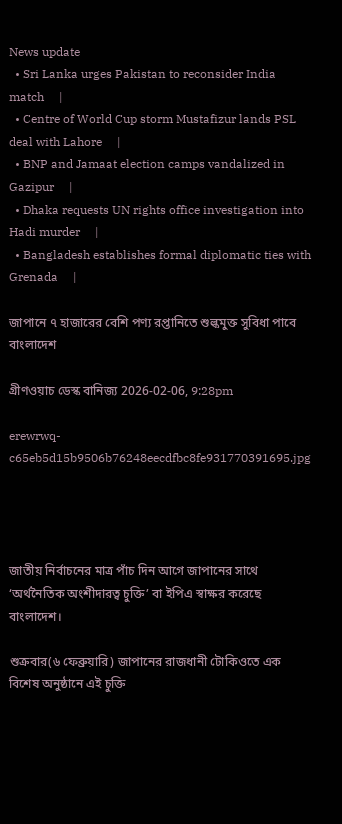News update
  • Sri Lanka urges Pakistan to reconsider India match     |
  • Centre of World Cup storm Mustafizur lands PSL deal with Lahore     |
  • BNP and Jamaat election camps vandalized in Gazipur     |
  • Dhaka requests UN rights office investigation into Hadi murder     |
  • Bangladesh establishes formal diplomatic ties with Grenada     |

জাপানে ৭ হাজারের বেশি পণ্য রপ্তানিতে শুল্কমুক্ত সুবিধা পাবে বাংলাদেশ

গ্রীণওয়াচ ডেস্ক বানিজ্য 2026-02-06, 9:28pm

erewrwq-c65eb5d15b9506b76248eecdfbc8fe931770391695.jpg




জাতীয় নির্বাচনের মাত্র পাঁচ দিন আগে জাপানের সাথে ‘অর্থনৈতিক অংশীদারত্ব চুক্তি’ বা ইপিএ স্বাক্ষর করেছে বাংলাদেশ।

শুক্রবার(৬ ফেব্রুয়ারি) জাপানের রাজধানী টোকিওতে এক বিশেষ অনুষ্ঠানে এই চুক্তি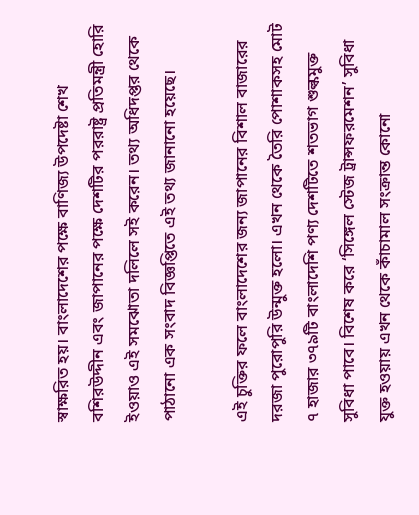স্বাক্ষরিত হয়। বাংলাদেশের পক্ষে বাণিজ্য উপদেষ্টা শেখ বশিরউদ্দীন এবং জাপানের পক্ষে দেশটির পররাষ্ট্র প্রতিমন্ত্রী হোরি ইওয়াও এই সমঝোতা দলিলে সই করেন। তথ্য অধিদপ্তর থেকে পাঠানো এক সংবাদ বিজ্ঞপ্তিতে এই তথ্য জানানো হয়েছে।

এই চুক্তির ফলে বাংলাদেশের জন্য জাপানের বিশাল বাজারের দরজা পুরোপুরি উন্মুক্ত হলো। এখন থেকে তৈরি পোশাকসহ মোট ৭ হাজার ৩৭৯টি বাংলাদেশি পণ্য দেশটিতে শতভাগ শুল্কমুক্ত সুবিধা পাবে। বিশেষ করে ‘সিঙ্গেল স্টেজ ট্রান্সফরমেশন’ সুবিধা যুক্ত হওয়ায় এখন থেকে কাঁচামাল সংক্রান্ত কোনো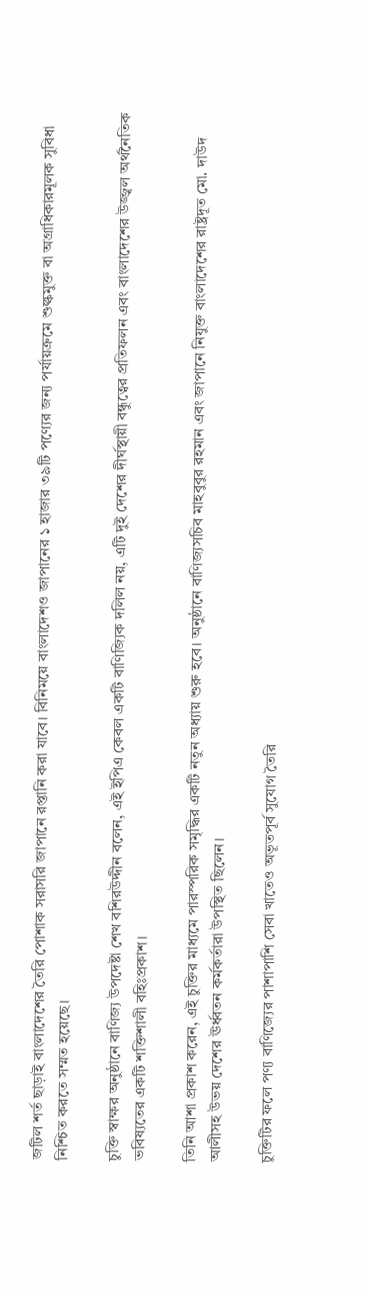জটিল শর্ত ছাড়াই বাংলাদেশের তৈরি পোশাক সরাসরি জাপানে রপ্তানি করা যাবে। বিনিময়ে বাংলাদেশও জাপানের ১ হাজার ৩৯টি পণ্যের জন্য পর্যায়ক্রমে শুল্কমুক্ত বা অগ্রাধিকারমূলক সুবিধা নিশ্চিত করতে সম্মত হয়েছে।

চুক্তি স্বাক্ষর অনুষ্ঠানে বাণিজ্য উপদেষ্টা শেখ বশিরউদ্দীন বলেন, এই ইপিএ কেবল একটি বাণিজ্যিক দলিল নয়, এটি দুই দেশের দীর্ঘস্থায়ী বন্ধুত্বের প্রতিফলন এবং বাংলাদেশের উজ্জ্বল অর্থনৈতিক ভবিষ্যতের একটি শক্তিশালী বহিঃপ্রকাশ।

তিনি আশা প্রকাশ করেন, এই চুক্তির মাধ্যমে পারস্পরিক সমৃদ্ধির একটি নতুন অধ্যায় শুরু হবে। অনুষ্ঠানে বাণিজ্যসচিব মাহবুবুর রহমান এবং জাপানে নিযুক্ত বাংলাদেশের রাষ্ট্রদূত মো. দাউদ আলীসহ উভয় দেশের ঊর্ধ্বতন কর্মকর্তারা উপস্থিত ছিলেন।

চুক্তিটির ফলে পণ্য বাণিজ্যের পাশাপাশি সেবা খাতেও অভূতপূর্ব সুযোগ তৈরি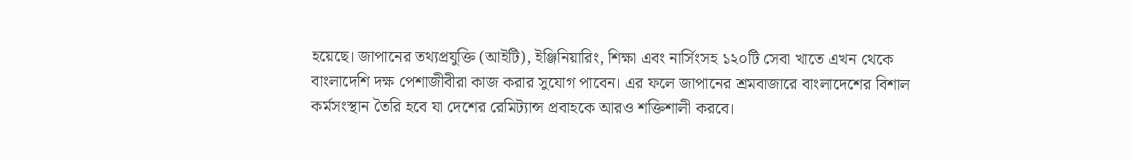হয়েছে। জাপানের তথ্যপ্রযুক্তি (আইটি), ইঞ্জিনিয়ারিং, শিক্ষা এবং নার্সিংসহ ১২০টি সেবা খাতে এখন থেকে বাংলাদেশি দক্ষ পেশাজীবীরা কাজ করার সুযোগ পাবেন। এর ফলে জাপানের শ্রমবাজারে বাংলাদেশের বিশাল কর্মসংস্থান তৈরি হবে যা দেশের রেমিট্যান্স প্রবাহকে আরও শক্তিশালী করবে।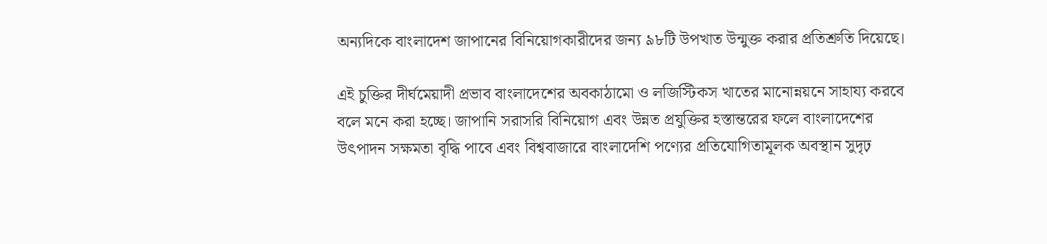অন্যদিকে বাংলাদেশ জাপানের বিনিয়োগকারীদের জন্য ৯৮টি উপখাত উন্মুক্ত করার প্রতিশ্রুতি দিয়েছে।

এই চুক্তির দীর্ঘমেয়াদী প্রভাব বাংলাদেশের অবকাঠামো ও লজিস্টিকস খাতের মানোন্নয়নে সাহায্য করবে বলে মনে করা হচ্ছে। জাপানি সরাসরি বিনিয়োগ এবং উন্নত প্রযুক্তির হস্তান্তরের ফলে বাংলাদেশের উৎপাদন সক্ষমতা বৃদ্ধি পাবে এবং বিশ্ববাজারে বাংলাদেশি পণ্যের প্রতিযোগিতামূলক অবস্থান সুদৃঢ়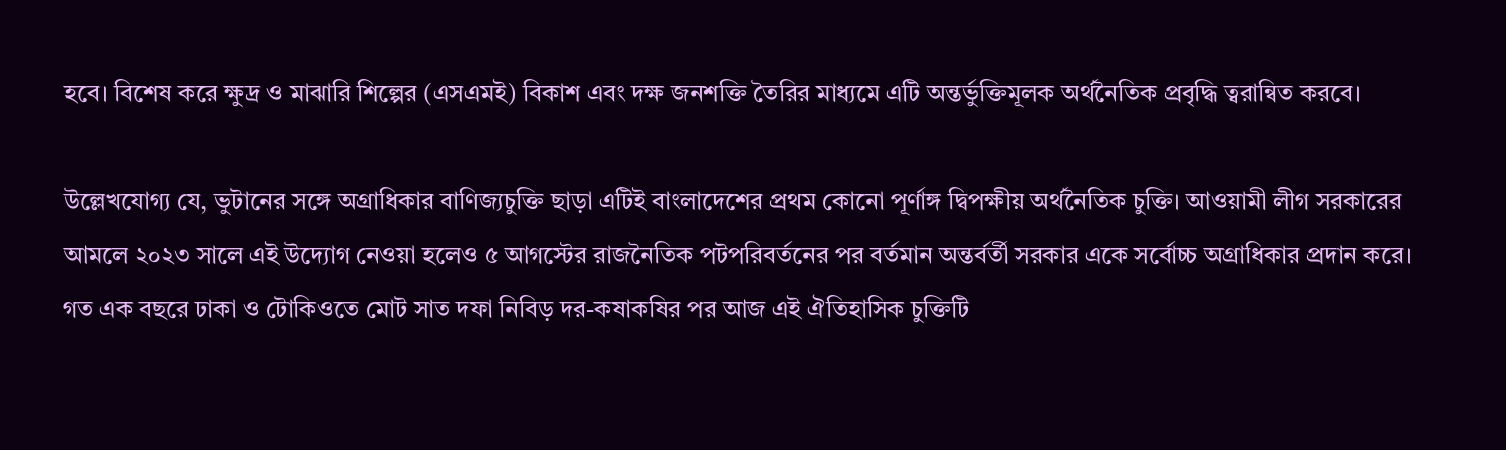হবে। বিশেষ করে ক্ষুদ্র ও মাঝারি শিল্পের (এসএমই) বিকাশ এবং দক্ষ জনশক্তি তৈরির মাধ্যমে এটি অন্তর্ভুক্তিমূলক অর্থনৈতিক প্রবৃদ্ধি ত্বরান্বিত করবে।

উল্লেখযোগ্য যে, ভুটানের সঙ্গে অগ্রাধিকার বাণিজ্যচুক্তি ছাড়া এটিই বাংলাদেশের প্রথম কোনো পূর্ণাঙ্গ দ্বিপক্ষীয় অর্থনৈতিক চুক্তি। আওয়ামী লীগ সরকারের আমলে ২০২৩ সালে এই উদ্যোগ নেওয়া হলেও ৫ আগস্টের রাজনৈতিক পটপরিবর্তনের পর বর্তমান অন্তর্বর্তী সরকার একে সর্বোচ্চ অগ্রাধিকার প্রদান করে। গত এক বছরে ঢাকা ও টোকিওতে মোট সাত দফা নিবিড় দর-কষাকষির পর আজ এই ঐতিহাসিক চুক্তিটি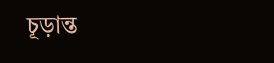চূড়ান্ত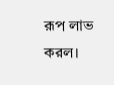রূপ লাভ করল।